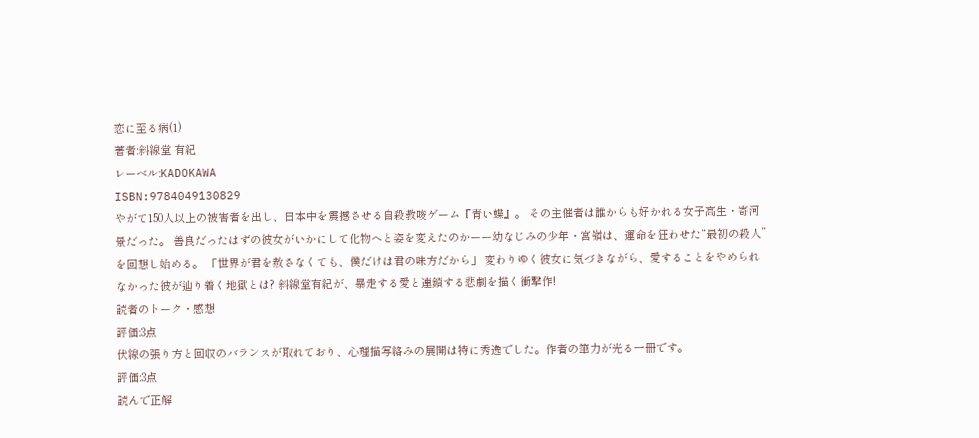恋に至る病(1)
著者:斜線堂 有紀
レーベル:KADOKAWA
ISBN:9784049130829
やがて150人以上の被害者を出し、日本中を震撼させる自殺教唆ゲーム『青い蝶』。 その主催者は誰からも好かれる女子高生・寄河景だった。 善良だったはずの彼女がいかにして化物へと姿を変えたのかーー幼なじみの少年・宮嶺は、運命を狂わせた“最初の殺人”を回想し始める。 「世界が君を赦さなくても、僕だけは君の味方だから」 変わりゆく彼女に気づきながら、愛することをやめられなかった彼が辿り着く地獄とは? 斜線堂有紀が、暴走する愛と連鎖する悲劇を描く衝撃作!
読者のトーク・感想
評価:3点
伏線の張り方と回収のバランスが取れており、心理描写絡みの展開は特に秀逸でした。作者の筆力が光る一冊です。
評価:3点
読んで正解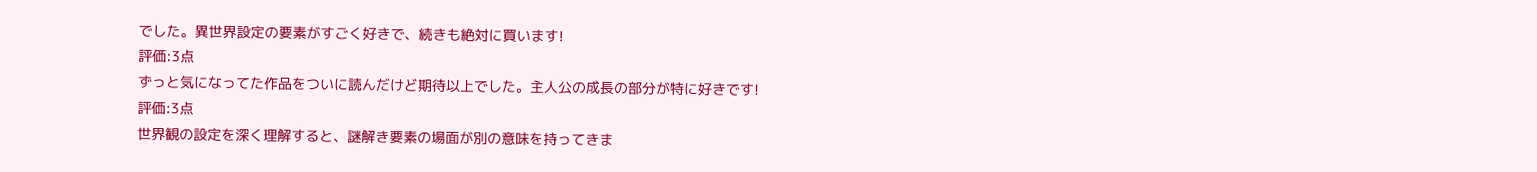でした。異世界設定の要素がすごく好きで、続きも絶対に買います!
評価:3点
ずっと気になってた作品をついに読んだけど期待以上でした。主人公の成長の部分が特に好きです!
評価:3点
世界観の設定を深く理解すると、謎解き要素の場面が別の意味を持ってきま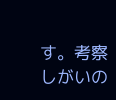す。考察しがいの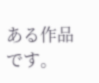ある作品です。